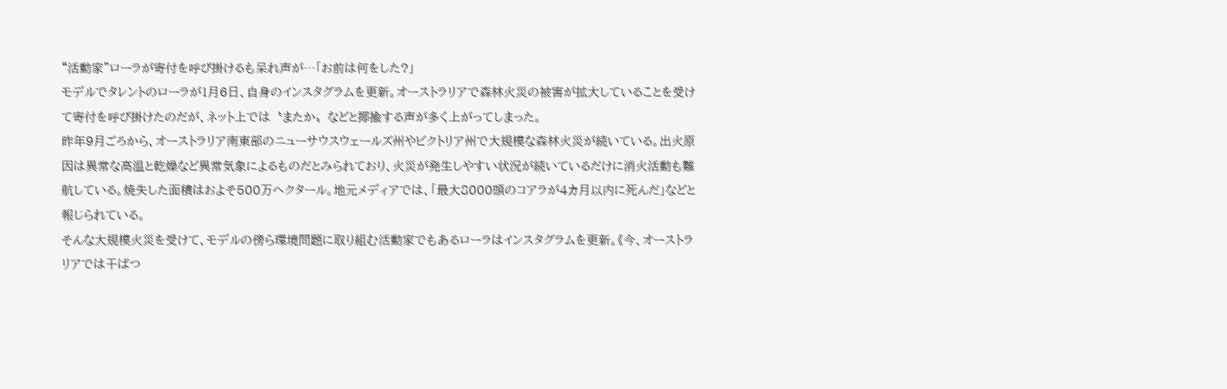“活動家”ローラが寄付を呼び掛けるも呆れ声が…「お前は何をした?」
モデルでタレントのローラが1月6日、自身のインスタグラムを更新。オーストラリアで森林火災の被害が拡大していることを受けて寄付を呼び掛けたのだが、ネット上では〝またか〟などと揶揄する声が多く上がってしまった。
昨年9月ごろから、オーストラリア南東部のニューサウスウェールズ州やビクトリア州で大規模な森林火災が続いている。出火原因は異常な高温と乾燥など異常気象によるものだとみられており、火災が発生しやすい状況が続いているだけに消火活動も難航している。焼失した面積はおよそ500万ヘクタール。地元メディアでは、「最大8000頭のコアラが4カ月以内に死んだ」などと報じられている。
そんな大規模火災を受けて、モデルの傍ら環境問題に取り組む活動家でもあるローラはインスタグラムを更新。《今、オーストラリアでは干ばつ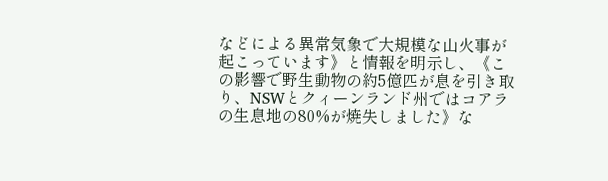などによる異常気象で大規模な山火事が起こっています》と情報を明示し、《この影響で野生動物の約5億匹が息を引き取り、NSWとクィーンランド州ではコアラの生息地の80%が焼失しました》な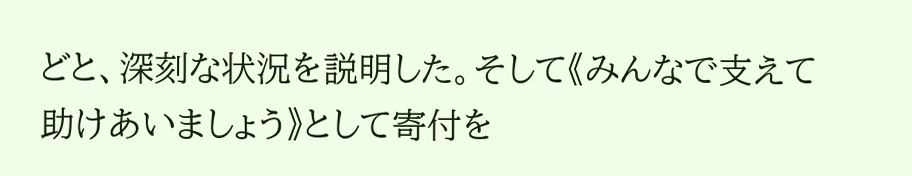どと、深刻な状況を説明した。そして《みんなで支えて助けあいましょう》として寄付を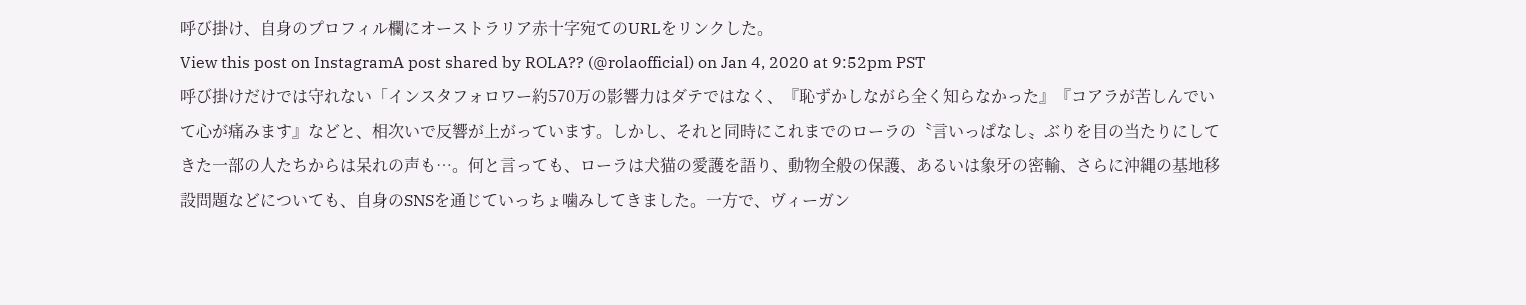呼び掛け、自身のプロフィル欄にオーストラリア赤十字宛てのURLをリンクした。
View this post on InstagramA post shared by ROLA?? (@rolaofficial) on Jan 4, 2020 at 9:52pm PST
呼び掛けだけでは守れない「インスタフォロワー約570万の影響力はダテではなく、『恥ずかしながら全く知らなかった』『コアラが苦しんでいて心が痛みます』などと、相次いで反響が上がっています。しかし、それと同時にこれまでのローラの〝言いっぱなし〟ぶりを目の当たりにしてきた一部の人たちからは呆れの声も…。何と言っても、ローラは犬猫の愛護を語り、動物全般の保護、あるいは象牙の密輸、さらに沖縄の基地移設問題などについても、自身のSNSを通じていっちょ噛みしてきました。一方で、ヴィーガン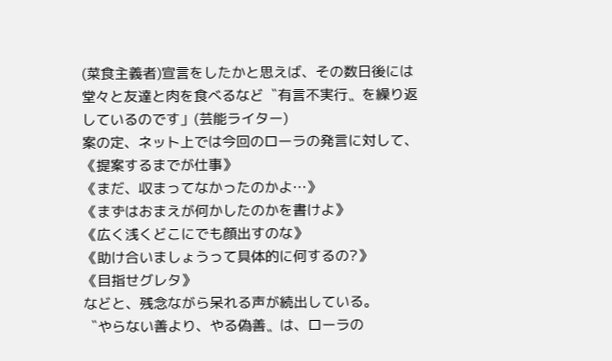(菜食主義者)宣言をしたかと思えば、その数日後には堂々と友達と肉を食べるなど〝有言不実行〟を繰り返しているのです」(芸能ライター)
案の定、ネット上では今回のローラの発言に対して、
《提案するまでが仕事》
《まだ、収まってなかったのかよ…》
《まずはおまえが何かしたのかを書けよ》
《広く浅くどこにでも顔出すのな》
《助け合いましょうって具体的に何するの?》
《目指せグレタ》
などと、残念ながら呆れる声が続出している。
〝やらない善より、やる偽善〟は、ローラの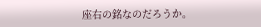座右の銘なのだろうか。